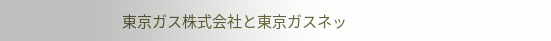東京ガス株式会社と東京ガスネッ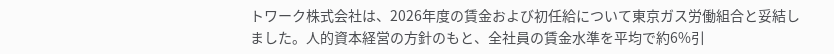トワーク株式会社は、2026年度の賃金および初任給について東京ガス労働組合と妥結しました。人的資本経営の方針のもと、全社員の賃金水準を平均で約6%引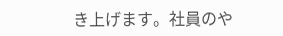き上げます。社員のや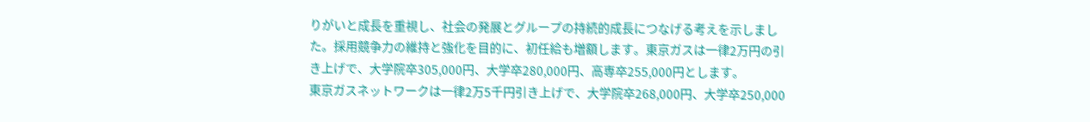りがいと成長を重視し、社会の発展とグループの持続的成長につなげる考えを示しました。採用競争力の維持と強化を目的に、初任給も増額します。東京ガスは一律2万円の引き上げで、大学院卒305,000円、大学卒280,000円、高専卒255,000円とします。
東京ガスネットワークは一律2万5千円引き上げで、大学院卒268,000円、大学卒250,000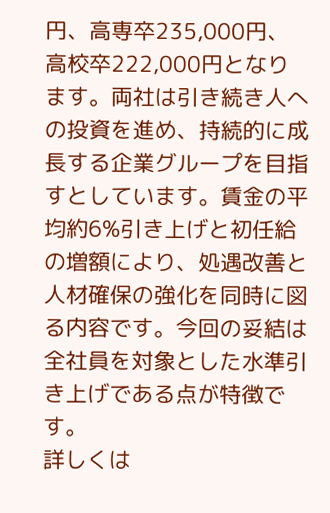円、高専卒235,000円、高校卒222,000円となります。両社は引き続き人への投資を進め、持続的に成長する企業グループを目指すとしています。賃金の平均約6%引き上げと初任給の増額により、処遇改善と人材確保の強化を同時に図る内容です。今回の妥結は全社員を対象とした水準引き上げである点が特徴です。
詳しくは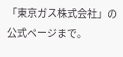「東京ガス株式会社」の公式ページまで。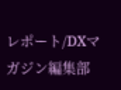レポート/DXマガジン編集部